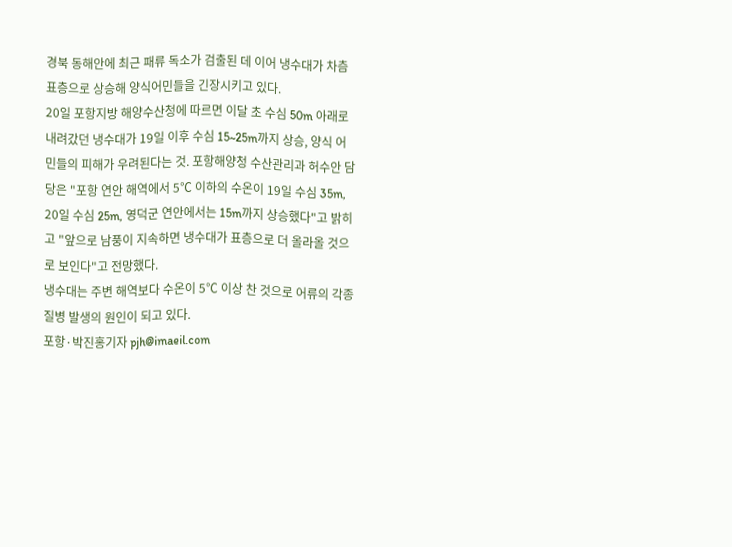경북 동해안에 최근 패류 독소가 검출된 데 이어 냉수대가 차츰 표층으로 상승해 양식어민들을 긴장시키고 있다.
20일 포항지방 해양수산청에 따르면 이달 초 수심 50m 아래로 내려갔던 냉수대가 19일 이후 수심 15~25m까지 상승, 양식 어민들의 피해가 우려된다는 것. 포항해양청 수산관리과 허수안 담당은 "포항 연안 해역에서 5℃ 이하의 수온이 19일 수심 35m, 20일 수심 25m, 영덕군 연안에서는 15m까지 상승했다"고 밝히고 "앞으로 남풍이 지속하면 냉수대가 표층으로 더 올라올 것으로 보인다"고 전망했다.
냉수대는 주변 해역보다 수온이 5℃ 이상 찬 것으로 어류의 각종 질병 발생의 원인이 되고 있다.
포항·박진홍기자 pjh@imaeil.com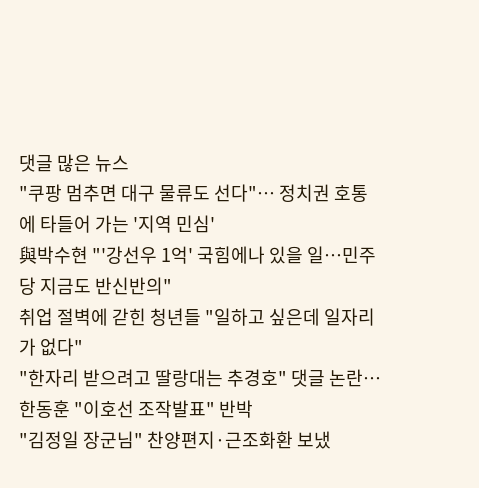댓글 많은 뉴스
"쿠팡 멈추면 대구 물류도 선다"… 정치권 호통에 타들어 가는 '지역 민심'
與박수현 "'강선우 1억' 국힘에나 있을 일…민주당 지금도 반신반의"
취업 절벽에 갇힌 청년들 "일하고 싶은데 일자리가 없다"
"한자리 받으려고 딸랑대는 추경호" 댓글 논란…한동훈 "이호선 조작발표" 반박
"김정일 장군님" 찬양편지·근조화환 보냈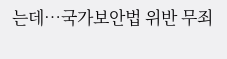는데…국가보안법 위반 무죄